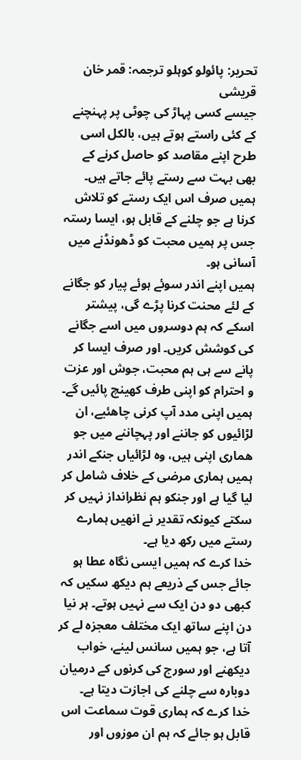تحریر: پائولو کوہلو ترجمہ: قمر خان قریشی
جیسے کسی پہاڑ کی چوٹی پر پہنچنے کے کئی راستے ہوتے ہیں، بالکل اسی طرح اپنے مقاصد کو حاصل کرنے کے بھی بہت سے رستے پائے جاتے ہیں۔ ہمیں صرف اس ایک رستے کو تلاش کرنا ہے جو چلنے کے قابل ہو، ایسا رستہ جس پر ہمیں محبت کو ڈھونڈنے میں آسانی ہو۔
ہمیں اپنے اندر سوئے ہوئے پیار کو جگانے کے لئے محنت کرنا پڑے گی، پیشتر اسکے کہ ہم دوسروں میں اسے جگانے کی کوشش کریں۔ اور صرف ایسا کر پانے سے ہی ہم محبت، جوش اور عزت و احترام کو اپنی طرف کھینچ پائیں گے۔
ہمیں اپنی مدد آپ کرنی چاھئیے، ان لڑائیوں کو جاننے اور پہچاننے میں جو ھماری اپنی ہیں، وہ لڑائیاں جنکے اندر ہمیں ہماری مرضی کے خلاف شامل کر لیا گیا ہے اور جنکو ہم نظرانداز نہیں کر سکتے کیونکہ تقدیر نے انھیں ہمارے رستے میں رکھ دیا ہے۔
خدا کرے کہ ہمیں ایسی نگاہ عطا ہو جائے جس کے ذریعے ہم دیکھ سکیں کہ کبھی دو دن ایک سے نہیں ہوتے۔ ہر نیا دن اپنے ساتھ ایک مختلف معجزہ لے کر آتا ہے، جو ہمیں سانس لینے، خواب دیکھنے اور سورج کی کرنوں کے درمیان دوبارہ سے چلنے کی اجازت دیتا ہے۔
خدا کرے کہ ہماری قوت سماعت اس قابل ہو جائے کہ ہم ان موزوں اور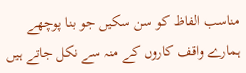مناسب الفاظ کو سن سکیں جو بنا پوچھے ہمارے واقف کاروں کے منہ سے نکل جاتے ہیں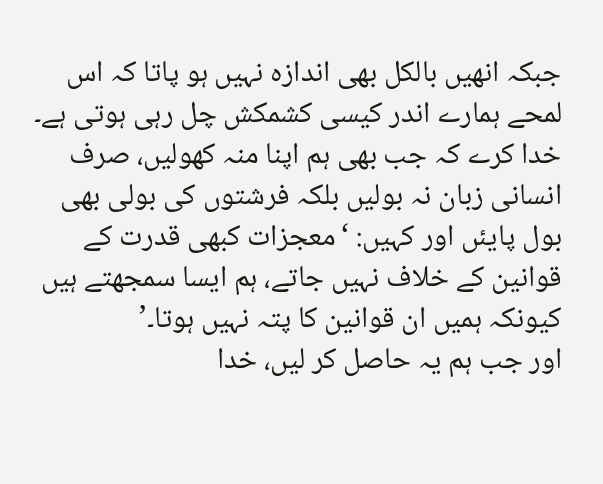جبکہ انھیں بالکل بھی اندازہ نہیں ہو پاتا کہ اس لمحے ہمارے اندر کیسی کشمکش چل رہی ہوتی ہے۔
خدا کرے کہ جب بھی ہم اپنا منہ کھولیں، صرف انسانی زبان نہ بولیں بلکہ فرشتوں کی بولی بھی بول پایئں اور کہیں: ‘معجزات کبھی قدرت کے قوانین کے خلاف نہیں جاتے، ہم ایسا سمجھتے ہیں کیونکہ ہمیں ان قوانین کا پتہ نہیں ہوتا۔’
اور جب ہم یہ حاصل کر لیں، خدا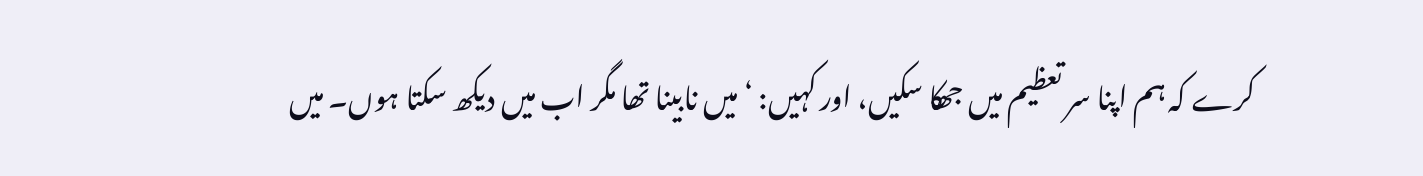کرے کہ ہم اپنا سر تعظیم میں جھکا سکیں، اور کہیں: ‘میں نابینا تھا مگر اب میں دیکھ سکتا ہوں۔ میں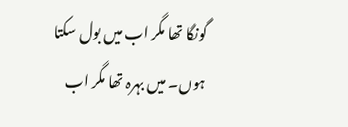گونگا تھا مگر اب میں بول سکتا ہوں۔ میں بہرہ تھا مگر اب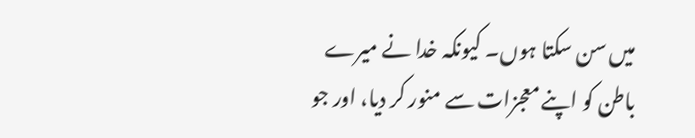میں سن سکتا ہوں۔ کیونکہ خدا نے میرے باطن کو اپنے معجزات سے منور کر دیا، اور جو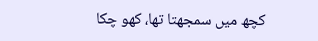کچھ میں سمجھتا تھا، کھو چکا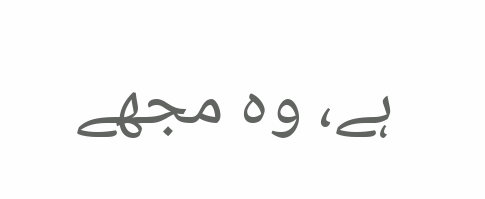ہے، وہ مجھے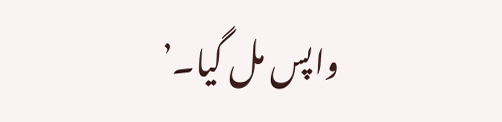واپس مل گیا۔’